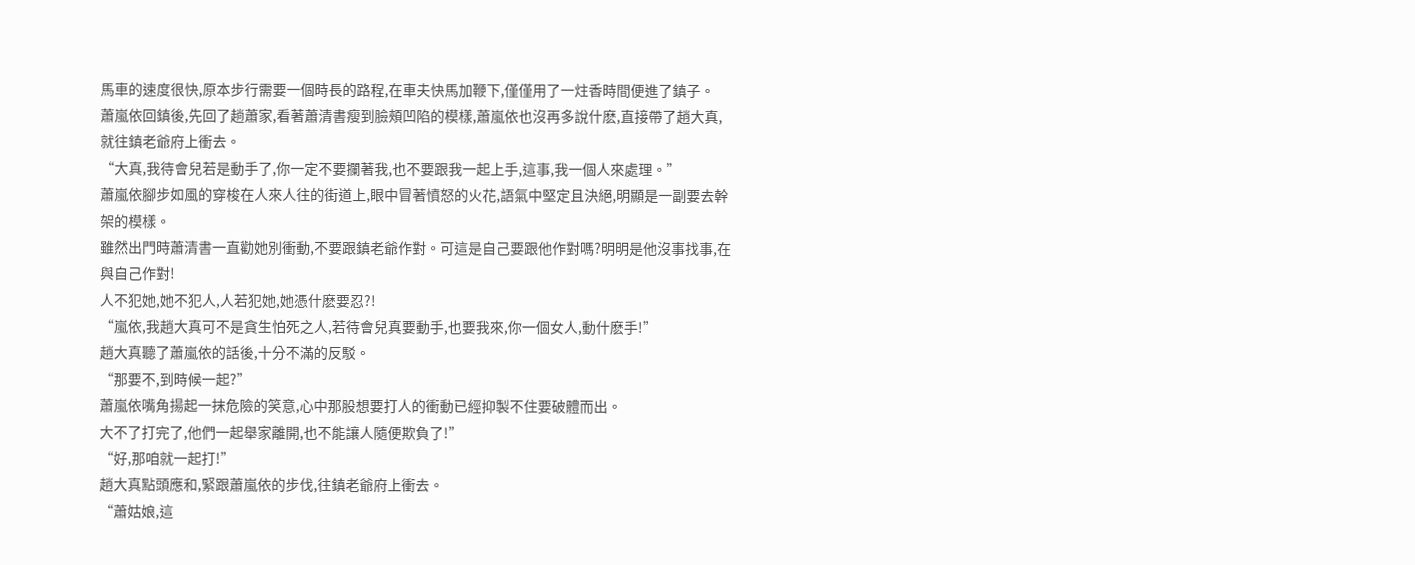馬車的速度很快,原本步行需要一個時長的路程,在車夫快馬加鞭下,僅僅用了一炷香時間便進了鎮子。
蕭嵐依回鎮後,先回了趟蕭家,看著蕭清書瘦到臉頰凹陷的模樣,蕭嵐依也沒再多說什麽,直接帶了趙大真,就往鎮老爺府上衝去。
“大真,我待會兒若是動手了,你一定不要攔著我,也不要跟我一起上手,這事,我一個人來處理。”
蕭嵐依腳步如風的穿梭在人來人往的街道上,眼中冒著憤怒的火花,語氣中堅定且決絕,明顯是一副要去幹架的模樣。
雖然出門時蕭清書一直勸她別衝動,不要跟鎮老爺作對。可這是自己要跟他作對嗎?明明是他沒事找事,在與自己作對!
人不犯她,她不犯人,人若犯她,她憑什麽要忍?!
“嵐依,我趙大真可不是貪生怕死之人,若待會兒真要動手,也要我來,你一個女人,動什麽手!”
趙大真聽了蕭嵐依的話後,十分不滿的反駁。
“那要不,到時候一起?”
蕭嵐依嘴角揚起一抹危險的笑意,心中那股想要打人的衝動已經抑製不住要破體而出。
大不了打完了,他們一起舉家離開,也不能讓人隨便欺負了!”
“好,那咱就一起打!”
趙大真點頭應和,緊跟蕭嵐依的步伐,往鎮老爺府上衝去。
“蕭姑娘,這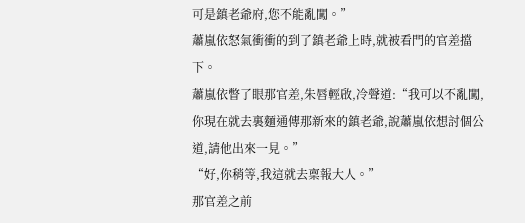可是鎮老爺府,您不能亂闖。”
蕭嵐依怒氣衝衝的到了鎮老爺上時,就被看門的官差擋下。
蕭嵐依瞥了眼那官差,朱唇輕啟,冷聲道:“我可以不亂闖,你現在就去裏麵通傳那新來的鎮老爺,說蕭嵐依想討個公道,請他出來一見。”
“好,你稍等,我這就去稟報大人。”
那官差之前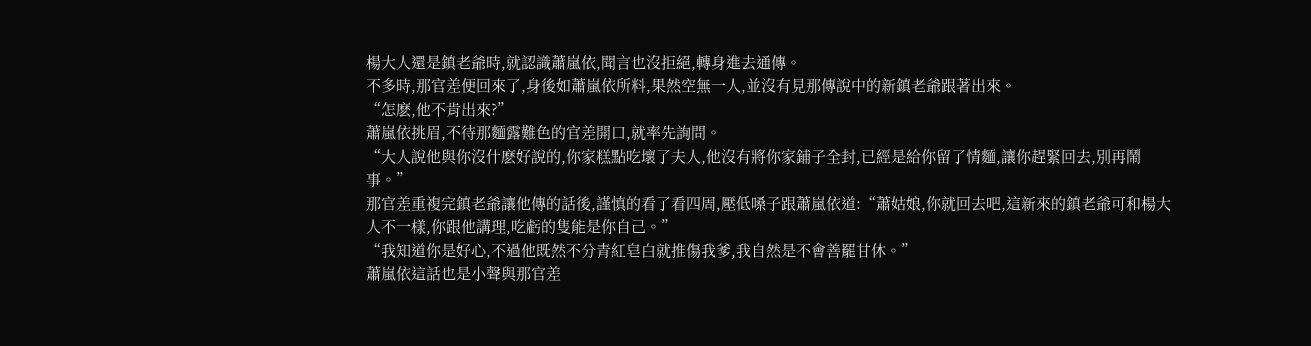楊大人還是鎮老爺時,就認識蕭嵐依,聞言也沒拒絕,轉身進去通傳。
不多時,那官差便回來了,身後如蕭嵐依所料,果然空無一人,並沒有見那傳說中的新鎮老爺跟著出來。
“怎麽,他不肯出來?”
蕭嵐依挑眉,不待那麵露難色的官差開口,就率先詢問。
“大人說他與你沒什麽好說的,你家糕點吃壞了夫人,他沒有將你家鋪子全封,已經是給你留了情麵,讓你趕緊回去,別再鬧事。”
那官差重複完鎮老爺讓他傳的話後,謹慎的看了看四周,壓低嗓子跟蕭嵐依道:“蕭姑娘,你就回去吧,這新來的鎮老爺可和楊大人不一樣,你跟他講理,吃虧的隻能是你自己。”
“我知道你是好心,不過他既然不分青紅皂白就推傷我爹,我自然是不會善罷甘休。”
蕭嵐依這話也是小聲與那官差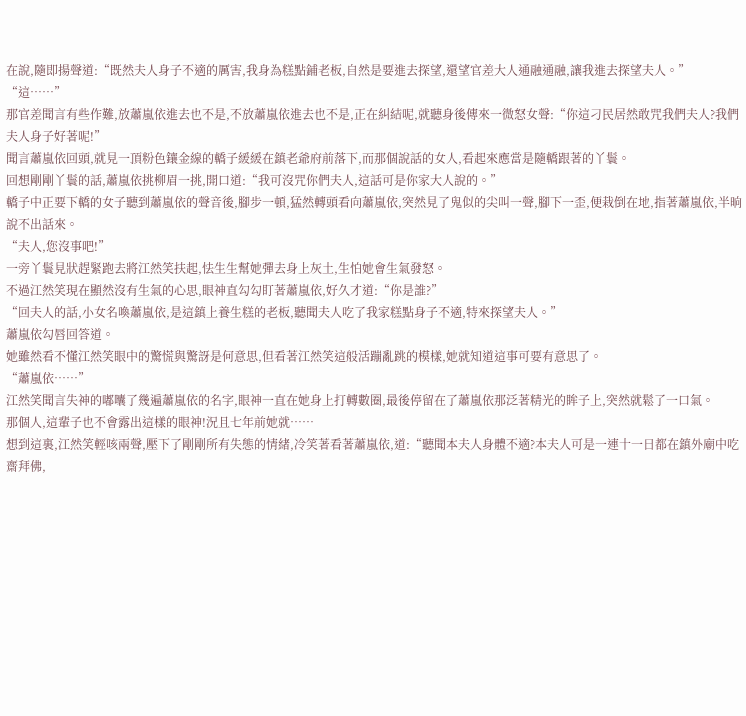在說,隨即揚聲道:“既然夫人身子不適的厲害,我身為糕點鋪老板,自然是要進去探望,還望官差大人通融通融,讓我進去探望夫人。”
“這……”
那官差聞言有些作難,放蕭嵐依進去也不是,不放蕭嵐依進去也不是,正在糾結呢,就聽身後傳來一微怒女聲:“你這刁民居然敢咒我們夫人?我們夫人身子好著呢!”
聞言蕭嵐依回頭,就見一頂粉色鑲金線的轎子緩緩在鎮老爺府前落下,而那個說話的女人,看起來應當是隨轎跟著的丫鬟。
回想剛剛丫鬟的話,蕭嵐依挑柳眉一挑,開口道:“我可沒咒你們夫人,這話可是你家大人說的。”
轎子中正要下轎的女子聽到蕭嵐依的聲音後,腳步一頓,猛然轉頭看向蕭嵐依,突然見了鬼似的尖叫一聲,腳下一歪,便栽倒在地,指著蕭嵐依,半晌說不出話來。
“夫人,您沒事吧!”
一旁丫鬟見狀趕緊跑去將江然笑扶起,怯生生幫她彈去身上灰土,生怕她會生氣發怒。
不過江然笑現在顯然沒有生氣的心思,眼神直勾勾盯著蕭嵐依,好久才道:“你是誰?”
“回夫人的話,小女名喚蕭嵐依,是這鎮上養生糕的老板,聽聞夫人吃了我家糕點身子不適,特來探望夫人。”
蕭嵐依勾唇回答道。
她雖然看不懂江然笑眼中的驚慌與驚訝是何意思,但看著江然笑這般活蹦亂跳的模樣,她就知道這事可要有意思了。
“蕭嵐依……”
江然笑聞言失神的嘟囔了幾遍蕭嵐依的名字,眼神一直在她身上打轉數圈,最後停留在了蕭嵐依那泛著精光的眸子上,突然就鬆了一口氣。
那個人,這輩子也不會露出這樣的眼神!況且七年前她就……
想到這裏,江然笑輕咳兩聲,壓下了剛剛所有失態的情緒,冷笑著看著蕭嵐依,道:“聽聞本夫人身體不適?本夫人可是一連十一日都在鎮外廟中吃齋拜佛,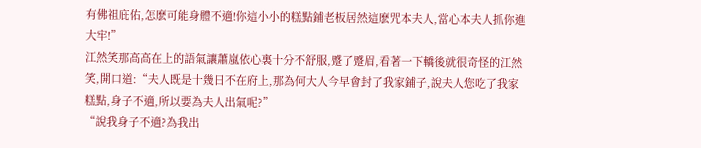有佛祖庇佑,怎麽可能身體不適!你這小小的糕點鋪老板居然這麽咒本夫人,當心本夫人抓你進大牢!”
江然笑那高高在上的語氣讓蕭嵐依心裏十分不舒服,蹙了蹙眉,看著一下轎後就很奇怪的江然笑,開口道:“夫人既是十幾日不在府上,那為何大人今早會封了我家鋪子,說夫人您吃了我家糕點,身子不適,所以要為夫人出氣呢?”
“說我身子不適?為我出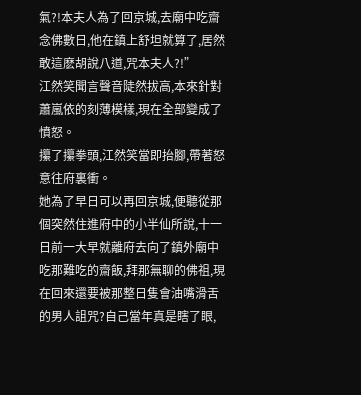氣?!本夫人為了回京城,去廟中吃齋念佛數日,他在鎮上舒坦就算了,居然敢這麽胡說八道,咒本夫人?!”
江然笑聞言聲音陡然拔高,本來針對蕭嵐依的刻薄模樣,現在全部變成了憤怒。
攥了攥拳頭,江然笑當即抬腳,帶著怒意往府裏衝。
她為了早日可以再回京城,便聽從那個突然住進府中的小半仙所說,十一日前一大早就離府去向了鎮外廟中吃那難吃的齋飯,拜那無聊的佛祖,現在回來還要被那整日隻會油嘴滑舌的男人詛咒?自己當年真是瞎了眼,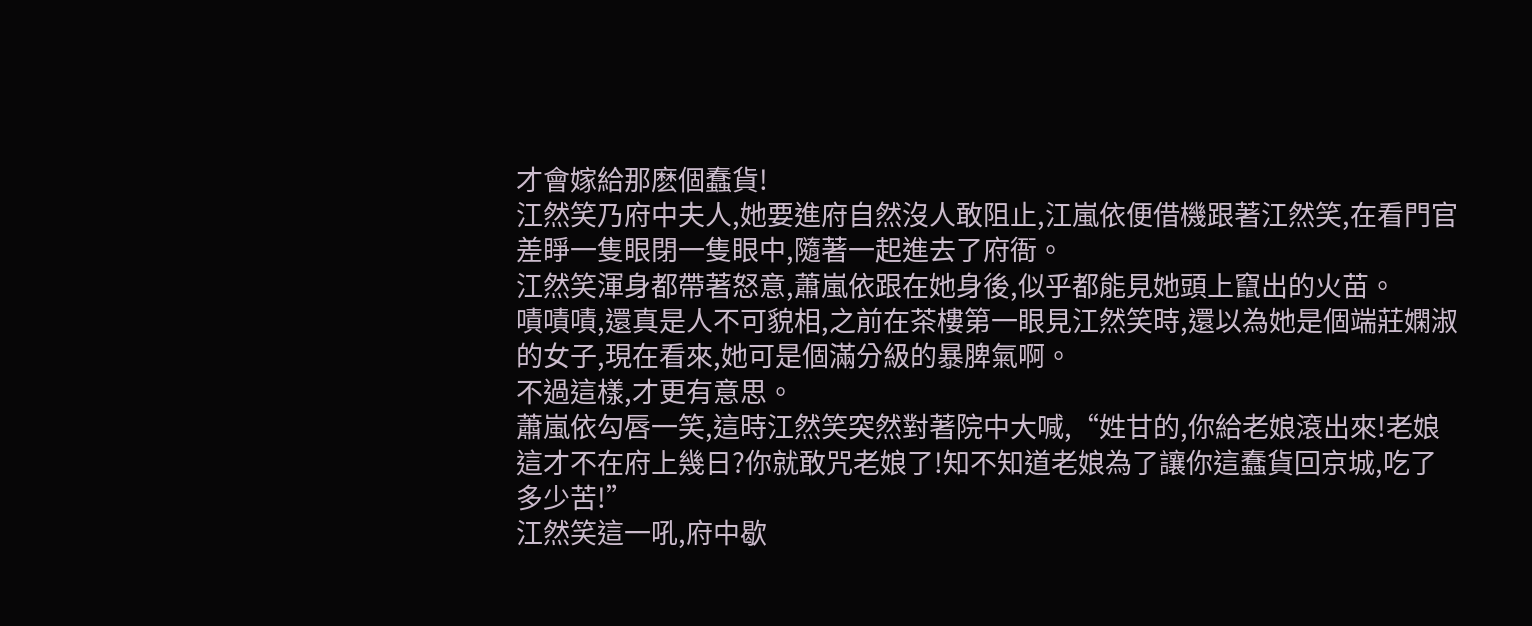才會嫁給那麽個蠢貨!
江然笑乃府中夫人,她要進府自然沒人敢阻止,江嵐依便借機跟著江然笑,在看門官差睜一隻眼閉一隻眼中,隨著一起進去了府衙。
江然笑渾身都帶著怒意,蕭嵐依跟在她身後,似乎都能見她頭上竄出的火苗。
嘖嘖嘖,還真是人不可貌相,之前在茶樓第一眼見江然笑時,還以為她是個端莊嫻淑的女子,現在看來,她可是個滿分級的暴脾氣啊。
不過這樣,才更有意思。
蕭嵐依勾唇一笑,這時江然笑突然對著院中大喊,“姓甘的,你給老娘滾出來!老娘這才不在府上幾日?你就敢咒老娘了!知不知道老娘為了讓你這蠢貨回京城,吃了多少苦!”
江然笑這一吼,府中歇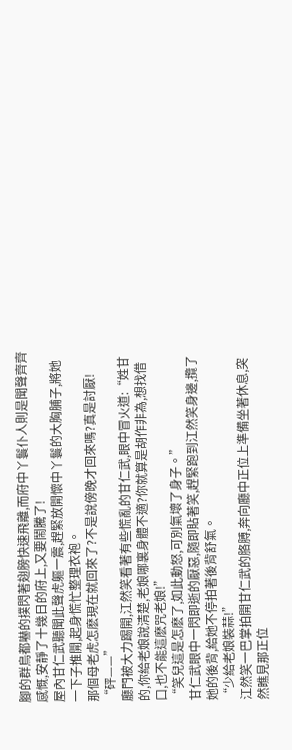腳的群鳥都嚇的撲閃著翅膀快速飛離,而府中丫鬟仆人則是聞聲齊齊感慨,安靜了十幾日的府上,又要鬧騰了!
屋內甘仁武聽聞此聲虎軀一震,趕緊放開懷中丫鬟的大胸脯子,將她一下子推開,起身慌忙整理衣袍。
那個母老虎怎麽現在就回來了?不是說傍晚才回來嗎?真是討厭!
“砰——”
廳門被大力踢開,江然笑看著有些慌亂的甘仁武,眼中冒火道:“姓甘的,你給老娘說清楚,老娘哪裏身體不適?你就算是胡作非為,想找借口,也不能這麽咒老娘!”
“笑兒這是怎麽了,如此動怒,可別氣壞了身子。”
甘仁武眼中一閃即逝的厭惡,隨即貼著笑,趕緊跑到江然笑身邊,攬了她的後背,給她不停拍著後背舒氣。
“少給老娘裝蒜!”
江然笑一巴掌拍開甘仁武的胳膊,奔向廳中正位上準備坐著休息,突然瞧見那正位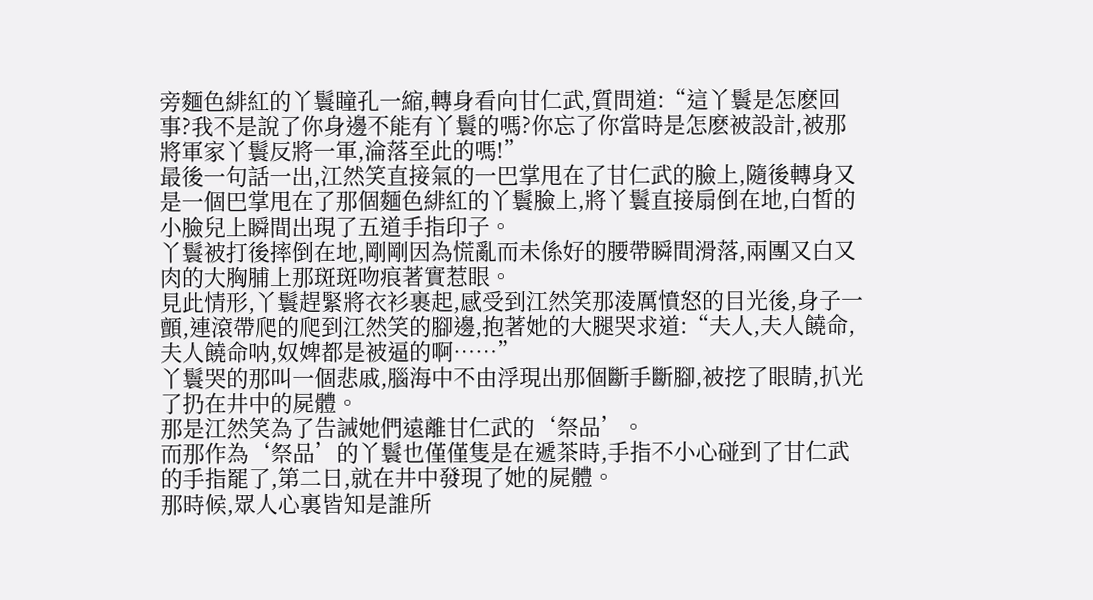旁麵色緋紅的丫鬟瞳孔一縮,轉身看向甘仁武,質問道:“這丫鬟是怎麽回事?我不是說了你身邊不能有丫鬟的嗎?你忘了你當時是怎麽被設計,被那將軍家丫鬟反將一軍,淪落至此的嗎!”
最後一句話一出,江然笑直接氣的一巴掌甩在了甘仁武的臉上,隨後轉身又是一個巴掌甩在了那個麵色緋紅的丫鬟臉上,將丫鬟直接扇倒在地,白皙的小臉兒上瞬間出現了五道手指印子。
丫鬟被打後摔倒在地,剛剛因為慌亂而未係好的腰帶瞬間滑落,兩團又白又肉的大胸脯上那斑斑吻痕著實惹眼。
見此情形,丫鬟趕緊將衣衫裹起,感受到江然笑那淩厲憤怒的目光後,身子一顫,連滾帶爬的爬到江然笑的腳邊,抱著她的大腿哭求道:“夫人,夫人饒命,夫人饒命呐,奴婢都是被逼的啊……”
丫鬟哭的那叫一個悲戚,腦海中不由浮現出那個斷手斷腳,被挖了眼睛,扒光了扔在井中的屍體。
那是江然笑為了告誡她們遠離甘仁武的‘祭品’。
而那作為‘祭品’的丫鬟也僅僅隻是在遞茶時,手指不小心碰到了甘仁武的手指罷了,第二日,就在井中發現了她的屍體。
那時候,眾人心裏皆知是誰所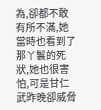為,卻都不敢有所不滿,她當時也看到了那丫鬟的死狀,她也很害怕,可是甘仁武昨晚卻威脅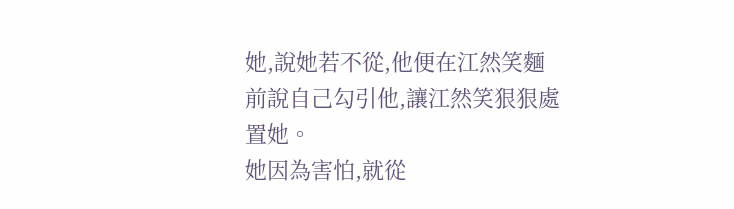她,說她若不從,他便在江然笑麵前說自己勾引他,讓江然笑狠狠處置她。
她因為害怕,就從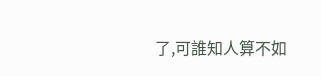了,可誰知人算不如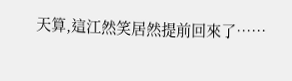天算,這江然笑居然提前回來了……